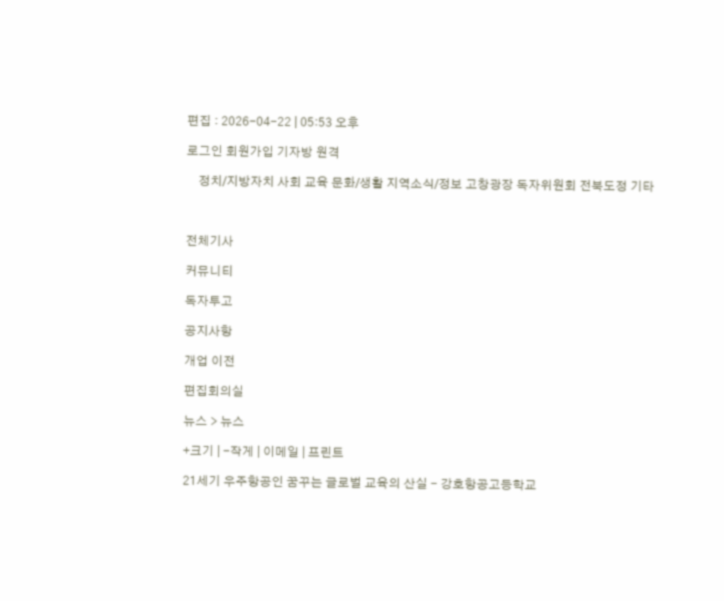편집 : 2026-04-22 | 05:53 오후

로그인 회원가입 기자방 원격

    정치/지방자치 사회 교육 문화/생활 지역소식/정보 고창광장 독자위원회 전북도정 기타



전체기사

커뮤니티

독자투고

공지사항

개업 이전

편집회의실

뉴스 > 뉴스

+크기 | -작게 | 이메일 | 프린트

21세기 우주항공인 꿈꾸는 글로벌 교육의 산실 - 강호항공고등학교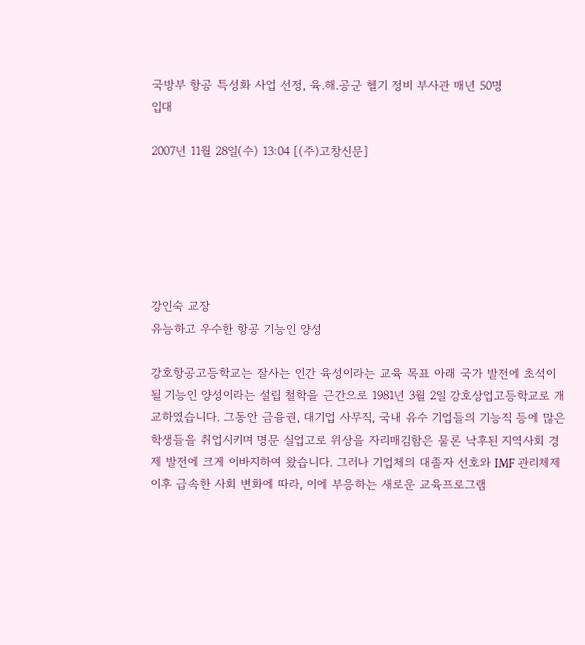국방부 항공 특성화 사업 선정, 육.해.공군 헬기 정비 부사관 매년 50명
입대

2007년 11월 28일(수) 13:04 [(주)고창신문]






강인숙 교장
유능하고 우수한 항공 기능인 양성

강호항공고등학교는 잘사는 인간 육성이라는 교육 목표 아래 국가 발전에 초석이 될 기능인 양성이라는 설립 철학을 근간으로 1981년 3월 2일 강호상업고등학교로 개교하였습니다. 그동안 금융권, 대기업 사무직, 국내 유수 기업들의 기능직 등에 많은 학생들을 취업시키며 명문 실업고로 위상을 자리매김함은 물론 낙후된 지역사회 경제 발전에 크게 이바지하여 왔습니다. 그러나 기업체의 대졸자 선호와 IMF 관리체제 이후 급속한 사회 변화에 따라, 이에 부응하는 새로운 교육프로그램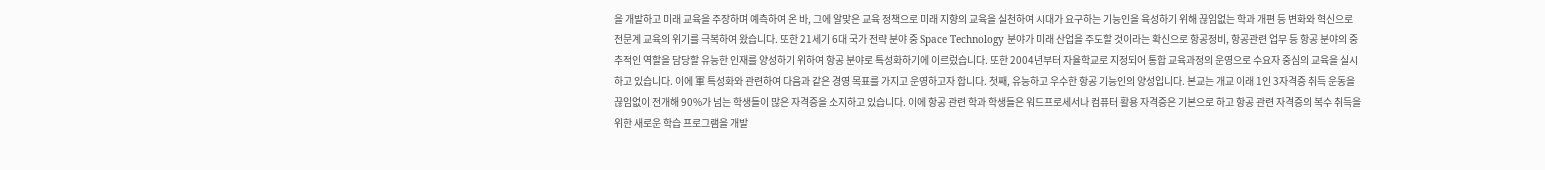을 개발하고 미래 교육을 주장하며 예측하여 온 바, 그에 알맞은 교육 정책으로 미래 지향의 교육을 실천하여 시대가 요구하는 기능인을 육성하기 위해 끊임없는 학과 개편 등 변화와 혁신으로 전문계 교육의 위기를 극복하여 왔습니다. 또한 21세기 6대 국가 전략 분야 중 Space Technology 분야가 미래 산업을 주도할 것이라는 확신으로 항공정비, 항공관련 업무 등 항공 분야의 중추적인 역할을 담당할 유능한 인재를 양성하기 위하여 항공 분야로 특성화하기에 이르렀습니다. 또한 2004년부터 자율학교로 지정되어 통합 교육과정의 운영으로 수요자 중심의 교육을 실시하고 있습니다. 이에 軍 특성화와 관련하여 다음과 같은 경영 목표를 가지고 운영하고자 합니다. 첫째, 유능하고 우수한 항공 기능인의 양성입니다. 본교는 개교 이래 1인 3자격증 취득 운동을 끊임없이 전개해 90%가 넘는 학생들이 많은 자격증을 소지하고 있습니다. 이에 항공 관련 학과 학생들은 워드프로세서나 컴퓨터 활용 자격증은 기본으로 하고 항공 관련 자격증의 복수 취득을 위한 새로운 학습 프로그램을 개발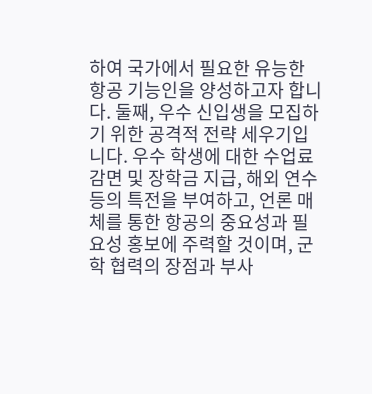하여 국가에서 필요한 유능한 항공 기능인을 양성하고자 합니다. 둘째, 우수 신입생을 모집하기 위한 공격적 전략 세우기입니다. 우수 학생에 대한 수업료 감면 및 장학금 지급, 해외 연수 등의 특전을 부여하고, 언론 매체를 통한 항공의 중요성과 필요성 홍보에 주력할 것이며, 군학 협력의 장점과 부사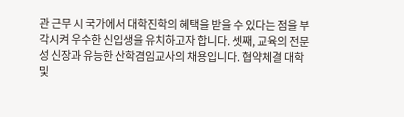관 근무 시 국가에서 대학진학의 혜택을 받을 수 있다는 점을 부각시켜 우수한 신입생을 유치하고자 합니다. 셋째, 교육의 전문성 신장과 유능한 산학겸임교사의 채용입니다. 협약체결 대학 및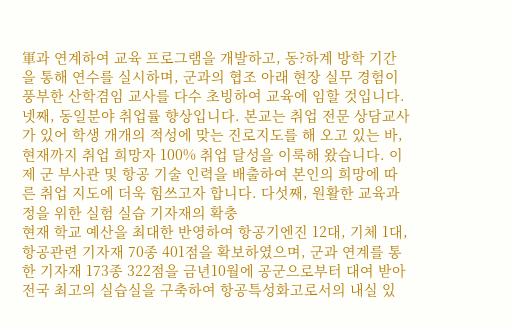軍과 연계하여 교육 프로그램을 개발하고, 동?하계 방학 기간을 통해 연수를 실시하며, 군과의 협조 아래 현장 실무 경험이 풍부한 산학겸임 교사를 다수 초빙하여 교육에 임할 것입니다. 넷째, 동일분야 취업률 향상입니다. 본교는 취업 전문 상담교사가 있어 학생 개개의 적성에 맞는 진로지도를 해 오고 있는 바, 현재까지 취업 희망자 100% 취업 달성을 이룩해 왔습니다. 이제 군 부사관 및 항공 기술 인력을 배출하여 본인의 희망에 따른 취업 지도에 더욱 힘쓰고자 합니다. 다섯째, 원활한 교육과정을 위한 실험 실습 기자재의 확충
현재 학교 예산을 최대한 반영하여 항공기엔진 12대, 기체 1대, 항공관련 기자재 70종 401점을 확보하였으며, 군과 연계를 통한 기자재 173종 322점을 금년10월에 공군으로부터 대여 받아 전국 최고의 실습실을 구축하여 항공특성화고로서의 내실 있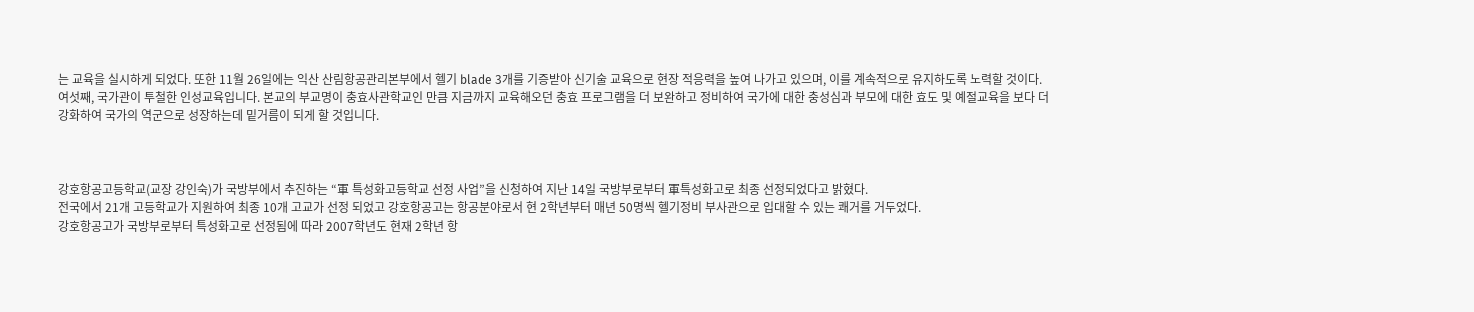는 교육을 실시하게 되었다. 또한 11월 26일에는 익산 산림항공관리본부에서 헬기 blade 3개를 기증받아 신기술 교육으로 현장 적응력을 높여 나가고 있으며, 이를 계속적으로 유지하도록 노력할 것이다.여섯째, 국가관이 투철한 인성교육입니다. 본교의 부교명이 충효사관학교인 만큼 지금까지 교육해오던 충효 프로그램을 더 보완하고 정비하여 국가에 대한 충성심과 부모에 대한 효도 및 예절교육을 보다 더 강화하여 국가의 역군으로 성장하는데 밑거름이 되게 할 것입니다.



강호항공고등학교(교장 강인숙)가 국방부에서 추진하는 “軍 특성화고등학교 선정 사업”을 신청하여 지난 14일 국방부로부터 軍특성화고로 최종 선정되었다고 밝혔다.
전국에서 21개 고등학교가 지원하여 최종 10개 고교가 선정 되었고 강호항공고는 항공분야로서 현 2학년부터 매년 50명씩 헬기정비 부사관으로 입대할 수 있는 쾌거를 거두었다.
강호항공고가 국방부로부터 특성화고로 선정됨에 따라 2007학년도 현재 2학년 항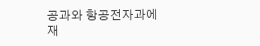공과와 항공전자과에 재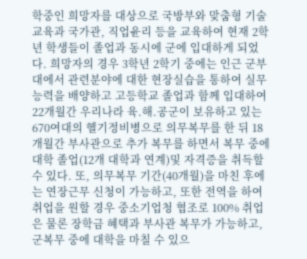학중인 희망자를 대상으로 국방부와 맞춤형 기술교육과 국가관, 직업윤리 등을 교육하여 현재 2학년 학생들이 졸업과 동시에 군에 입대하게 되었다. 희망자의 경우 3학년 2학기 중에는 인근 군부대에서 관련분야에 대한 현장실습을 통하여 실무 능력을 배양하고 고등학교 졸업과 함께 입대하여 22개월간 우리나라 육.해.공군이 보유하고 있는 670여대의 헬기정비병으로 의무복무를 한 뒤 18개월간 부사관으로 추가 복무를 하면서 복무 중에 대학 졸업(12개 대학과 연계)및 자격증을 취득할 수 있다. 또, 의무복무 기간(40개월)을 마친 후에는 연장근무 신청이 가능하고, 또한 전역을 하여 취업을 원할 경우 중소기업청 협조로 100% 취업은 물론 장학금 혜택과 부사관 복무가 가능하고, 군복무 중에 대학을 마칠 수 있으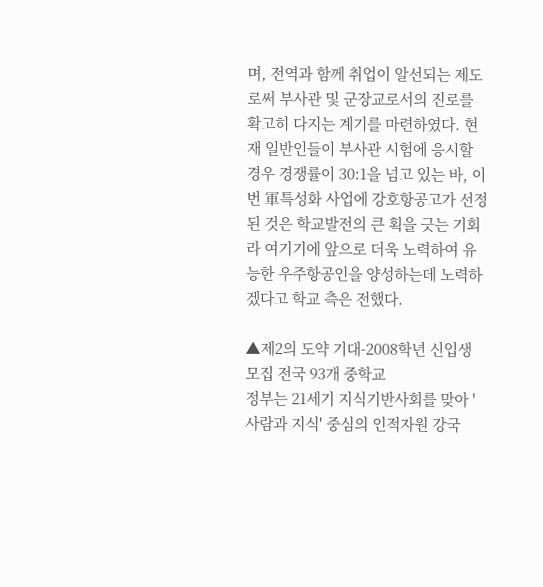며, 전역과 함께 취업이 알선되는 제도로써 부사관 및 군장교로서의 진로를 확고히 다지는 계기를 마련하였다. 현재 일반인들이 부사관 시험에 응시할 경우 경쟁률이 30:1을 넘고 있는 바, 이번 軍특성화 사업에 강호항공고가 선정된 것은 학교발전의 큰 획을 긋는 기회라 여기기에 앞으로 더욱 노력하여 유능한 우주항공인을 양성하는데 노력하겠다고 학교 측은 전했다.

▲제2의 도약 기대-2008학년 신입생 모집 전국 93개 중학교
정부는 21세기 지식기반사회를 맞아 '사람과 지식' 중심의 인적자원 강국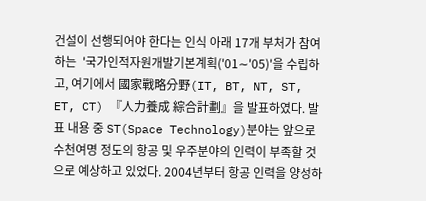건설이 선행되어야 한다는 인식 아래 17개 부처가 참여하는  '국가인적자원개발기본계획('01∼'05)'을 수립하고, 여기에서 國家戰略分野(IT, BT, NT, ST, ET, CT) 『人力養成 綜合計劃』을 발표하였다. 발표 내용 중 ST(Space Technology)분야는 앞으로 수천여명 정도의 항공 및 우주분야의 인력이 부족할 것으로 예상하고 있었다. 2004년부터 항공 인력을 양성하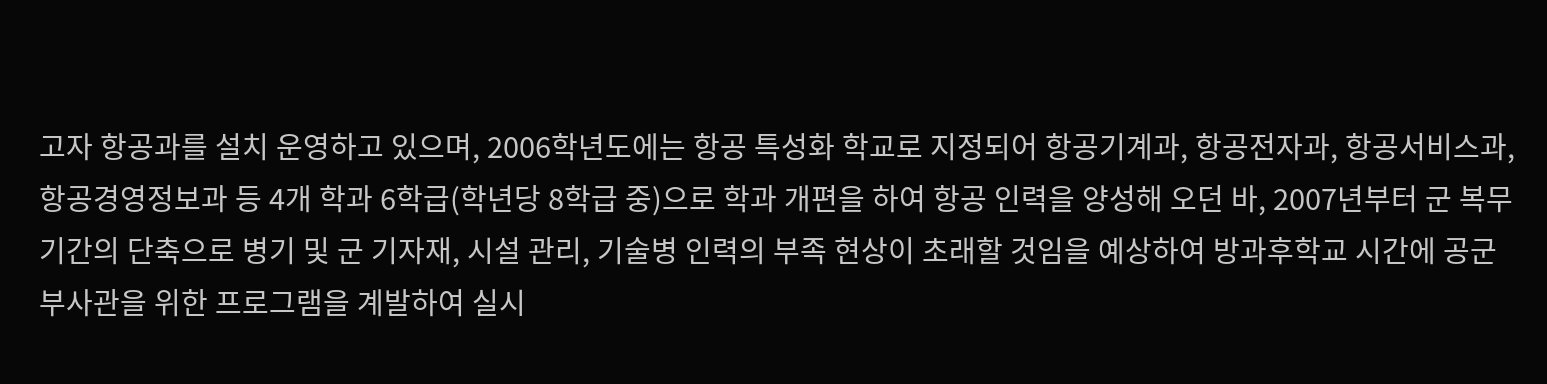고자 항공과를 설치 운영하고 있으며, 2006학년도에는 항공 특성화 학교로 지정되어 항공기계과, 항공전자과, 항공서비스과, 항공경영정보과 등 4개 학과 6학급(학년당 8학급 중)으로 학과 개편을 하여 항공 인력을 양성해 오던 바, 2007년부터 군 복무기간의 단축으로 병기 및 군 기자재, 시설 관리, 기술병 인력의 부족 현상이 초래할 것임을 예상하여 방과후학교 시간에 공군 부사관을 위한 프로그램을 계발하여 실시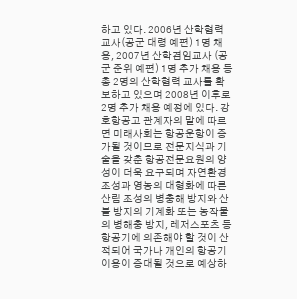하고 있다. 2006년 산학협력교사(공군 대령 예편) 1명 채용, 2007년 산학겸임교사 (공군 준위 예편) 1명 추가 채용 등 총 2명의 산학협력 교사를 확보하고 있으며 2008년 이후로 2명 추가 채용 예정에 있다. 강호항공고 관계자의 말에 따르면 미래사회는 항공운항이 증가될 것이므로 전문지식과 기술을 갖춘 항공전문요원의 양성이 더욱 요구되며 자연환경 조성과 영농의 대형화에 따른 산림 조성의 병충해 방지와 산불 방지의 기계화 또는 농작물의 병해충 방지, 레저스포츠 등 항공기에 의존해야 할 것이 산적되어 국가나 개인의 항공기 이용이 증대될 것으로 예상하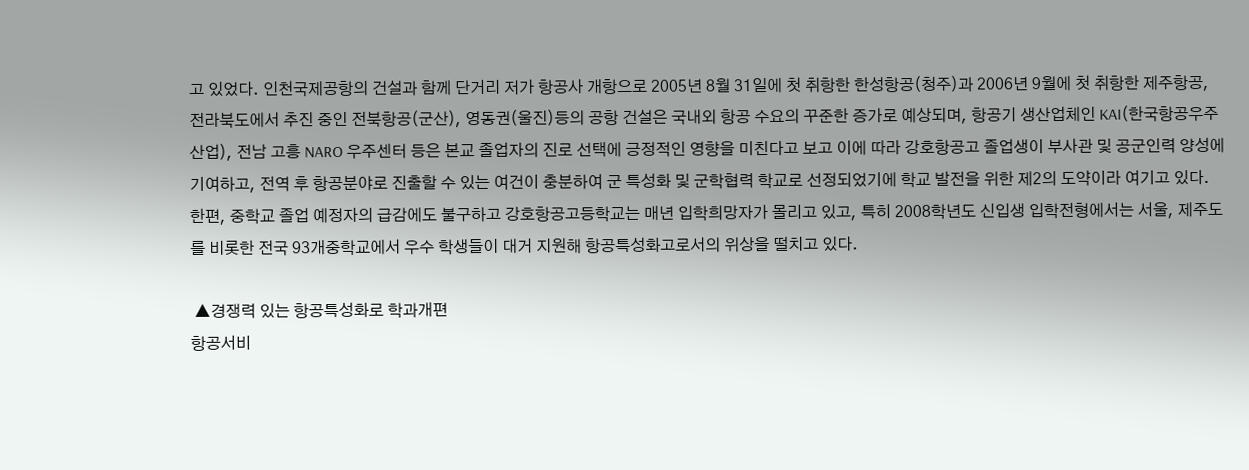고 있었다. 인천국제공항의 건설과 함께 단거리 저가 항공사 개항으로 2005년 8월 31일에 첫 취항한 한성항공(청주)과 2006년 9월에 첫 취항한 제주항공, 전라북도에서 추진 중인 전북항공(군산), 영동권(울진)등의 공항 건설은 국내외 항공 수요의 꾸준한 증가로 예상되며, 항공기 생산업체인 KAI(한국항공우주산업), 전남 고흥 NARO 우주센터 등은 본교 졸업자의 진로 선택에 긍정적인 영향을 미친다고 보고 이에 따라 강호항공고 졸업생이 부사관 및 공군인력 양성에 기여하고, 전역 후 항공분야로 진출할 수 있는 여건이 충분하여 군 특성화 및 군학협력 학교로 선정되었기에 학교 발전을 위한 제2의 도약이라 여기고 있다. 한편, 중학교 졸업 예정자의 급감에도 불구하고 강호항공고등학교는 매년 입학희망자가 몰리고 있고, 특히 2008학년도 신입생 입학전형에서는 서울, 제주도를 비롯한 전국 93개중학교에서 우수 학생들이 대거 지원해 항공특성화고로서의 위상을 떨치고 있다.

 ▲경쟁력 있는 항공특성화로 학과개편
항공서비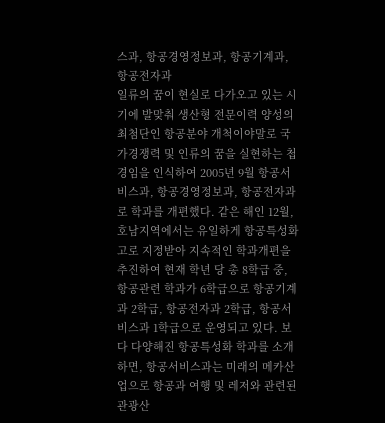스과, 항공경영정보과, 항공기계과, 항공전자과
일류의 꿈이 현실로 다가오고 있는 시기에 발맞춰 생산형 전문이력 양성의 최첨단인 항공분야 개척이야말로 국가경쟁력 및 인류의 꿈을 실현하는 첩경임을 인식하여 2005년 9월 항공서비스과, 항공경영정보과, 항공전자과로 학과를 개편했다. 같은 해인 12월, 호남지역에서는 유일하게 항공특성화고로 지정받아 지속적인 학과개편을 추진하여 현재 학년 당 총 8학급 중, 항공관련 학과가 6학급으로 항공기계과 2학급, 항공전자과 2학급, 항공서비스과 1학급으로 운영되고 있다. 보다 다양해진 항공특성화 학과를 소개하면, 항공서비스과는 미래의 메카산업으로 항공과 여행 및 레저와 관련된 관광산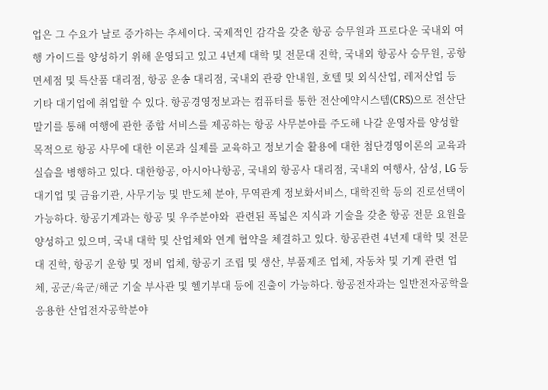업은 그 수요가 날로 증가하는 추세이다. 국제적인 감각을 갖춘 항공 승무원과 프로다운 국내외 여행 가이드를 양성하기 위해 운영되고 있고 4년제 대학 및 전문대 진학, 국내외 항공사 승무원, 공항 면세점 및 특산품 대리점, 항공 운송 대리점, 국내외 관광 안내원, 호텔 및 외식산업, 레저산업 등 기타 대기업에 취업할 수 있다. 항공경영정보과는 컴퓨터를 통한 전산예약시스템(CRS)으로 전산단말기를 통해 여행에 관한 종합 서비스를 제공하는 항공 사무분야를 주도해 나갈 운영자를 양성할 목적으로 항공 사무에 대한 이론과 실제를 교육하고 정보기술 활용에 대한 첨단경영이론의 교육과 실습을 병행하고 있다. 대한항공, 아시아나항공, 국내외 항공사 대리점, 국내외 여행사, 삼성, LG 등 대기업 및 금융기관, 사무기능 및 반도체 분야, 무역관계 정보화서비스, 대학진학 등의 진로선택이 가능하다. 항공기계과는 항공 및 우주분야와  관련된 폭넓은 지식과 기술을 갖춘 항공 전문 요원을 양성하고 있으며, 국내 대학 및 산업체와 연계 협약을 체결하고 있다. 항공관련 4년제 대학 및 전문대 진학, 항공기 운항 및 정비 업체, 항공기 조립 및 생산, 부품제조 업체, 자동차 및 기계 관련 업체, 공군/육군/해군 기술 부사관 및 헬기부대 등에 진출이 가능하다. 항공전자과는 일반전자공학을 응용한 산업전자공학분야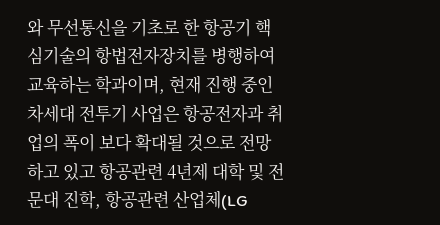와 무선통신을 기초로 한 항공기 핵심기술의 항법전자장치를 병행하여 교육하는 학과이며, 현재 진행 중인 차세대 전투기 사업은 항공전자과 취업의 폭이 보다 확대될 것으로 전망하고 있고 항공관련 4년제 대학 및 전문대 진학, 항공관련 산업체(LG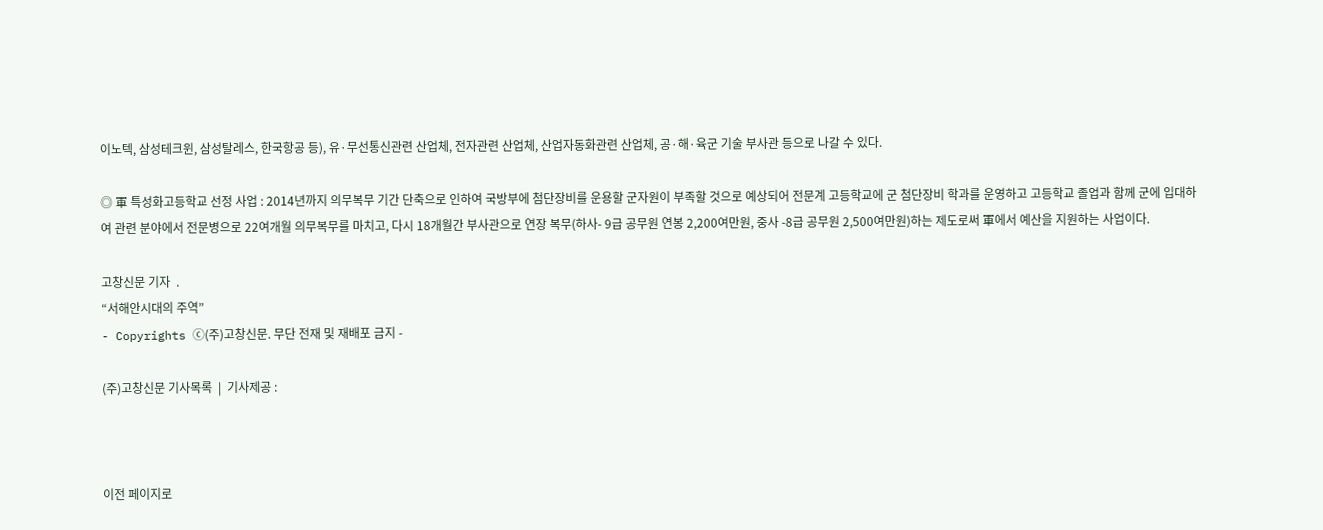이노텍, 삼성테크윈, 삼성탈레스, 한국항공 등), 유·무선통신관련 산업체, 전자관련 산업체, 산업자동화관련 산업체, 공·해·육군 기술 부사관 등으로 나갈 수 있다.

◎ 軍 특성화고등학교 선정 사업 : 2014년까지 의무복무 기간 단축으로 인하여 국방부에 첨단장비를 운용할 군자원이 부족할 것으로 예상되어 전문계 고등학교에 군 첨단장비 학과를 운영하고 고등학교 졸업과 함께 군에 입대하여 관련 분야에서 전문병으로 22여개월 의무복무를 마치고, 다시 18개월간 부사관으로 연장 복무(하사- 9급 공무원 연봉 2,200여만원, 중사 -8급 공무원 2,500여만원)하는 제도로써 軍에서 예산을 지원하는 사업이다.

고창신문 기자  .
“서해안시대의 주역”
- Copyrights ⓒ(주)고창신문. 무단 전재 및 재배포 금지 -

(주)고창신문 기사목록  |  기사제공 :



이전 페이지로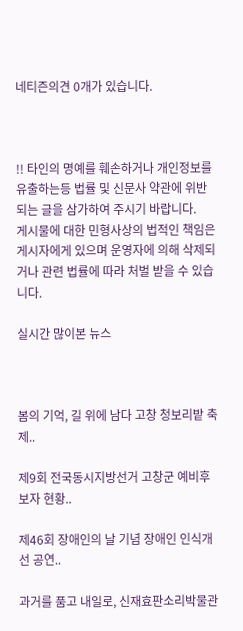네티즌의견 0개가 있습니다.



!! 타인의 명예를 훼손하거나 개인정보를 유출하는등 법률 및 신문사 약관에 위반되는 글을 삼가하여 주시기 바랍니다.
게시물에 대한 민형사상의 법적인 책임은 게시자에게 있으며 운영자에 의해 삭제되거나 관련 법률에 따라 처벌 받을 수 있습니다.

실시간 많이본 뉴스



봄의 기억, 길 위에 남다 고창 청보리밭 축제..

제9회 전국동시지방선거 고창군 예비후보자 현황..

제46회 장애인의 날 기념 장애인 인식개선 공연..

과거를 품고 내일로, 신재효판소리박물관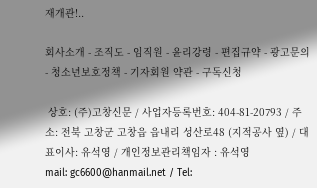재개관!..

회사소개 - 조직도 - 임직원 - 윤리강령 - 편집규약 - 광고문의 - 청소년보호정책 - 기자회원 약관 - 구독신청

 상호: (주)고창신문 / 사업자등록번호: 404-81-20793 / 주소: 전북 고창군 고창읍 읍내리 성산로48 (지적공사 옆) / 대표이사: 유석영 / 개인정보관리책임자 : 유석영
mail: gc6600@hanmail.net / Tel: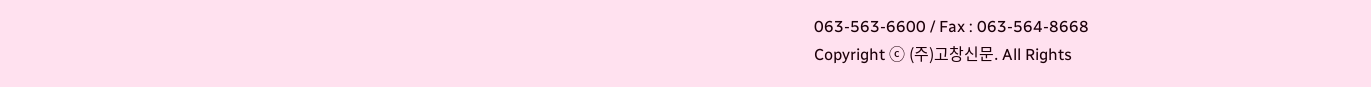063-563-6600 / Fax : 063-564-8668
Copyright ⓒ (주)고창신문. All Rights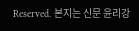Reserved. 본지는 신문 윤리강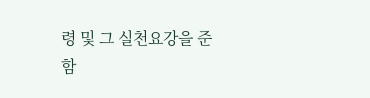령 및 그 실천요강을 준함